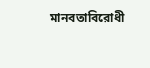মানবতাবিরোধী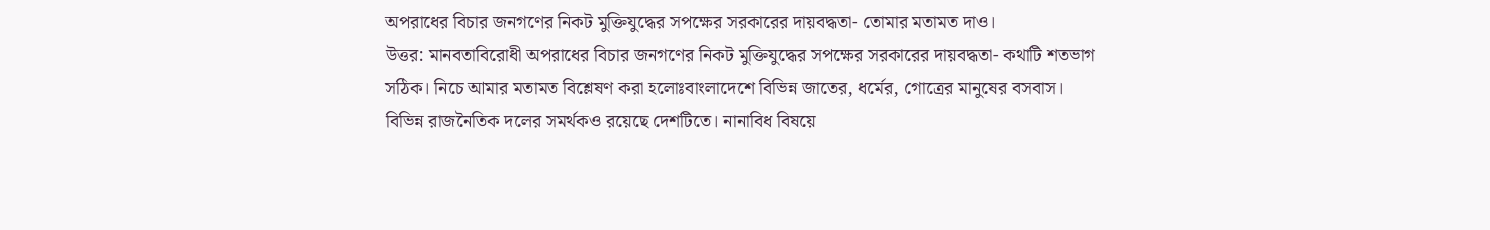অপরাধের বিচার জনগণের নিকট মুক্তিযুদ্ধের সপক্ষের সরকারের দায়বদ্ধতা- তোমার মতামত দাও।
উত্তর: মানবতাবিরোধী অপরাধের বিচার জনগণের নিকট মুক্তিযুদ্ধের সপক্ষের সরকারের দায়বদ্ধতা- কথাটি শতভাগ সঠিক। নিচে আমার মতামত বিশ্লেষণ করা হলোঃবাংলাদেশে বিভিন্ন জাতের, ধর্মের, গোত্রের মানুষের বসবাস। বিভিন্ন রাজনৈতিক দলের সমর্থকও রয়েছে দেশটিতে। নানাবিধ বিষয়ে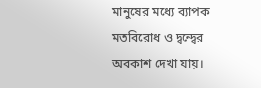মানুষের মধ্যে ব্যাপক মতবিরোধ ও দ্বন্দ্বের অবকাশ দেখা যায়।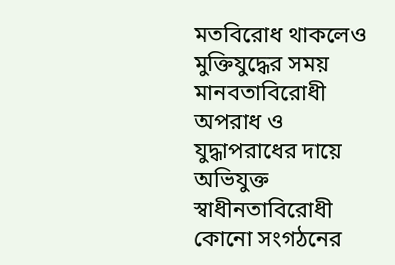মতবিরোধ থাকলেও মুক্তিযুদ্ধের সময় মানবতাবিরোধী অপরাধ ও যুদ্ধাপরাধের দায়ে অভিযুক্ত স্বাধীনতাবিরোধী কোনো সংগঠনের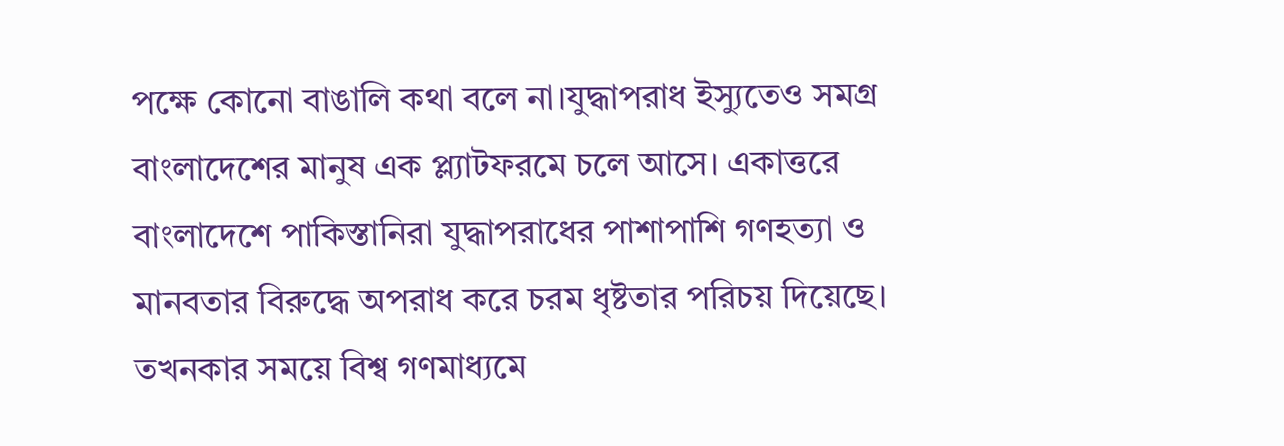পক্ষে কোনো বাঙালি কথা বলে না।যুদ্ধাপরাধ ইস্যুতেও সমগ্র বাংলাদেশের মানুষ এক প্ল্যাটফরমে চলে আসে। একাত্তরে বাংলাদেশে পাকিস্তানিরা যুদ্ধাপরাধের পাশাপাশি গণহত্যা ও মানবতার বিরুদ্ধে অপরাধ করে চরম ধৃষ্টতার পরিচয় দিয়েছে। তখনকার সময়ে বিশ্ব গণমাধ্যমে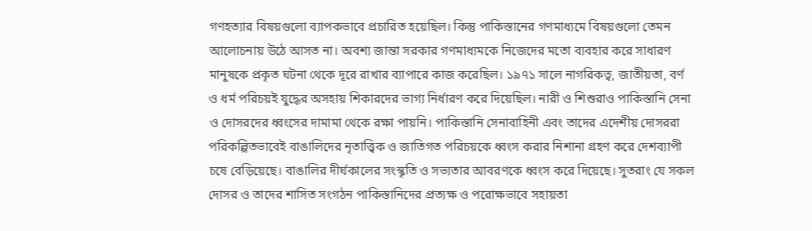গণহত্যার বিষয়গুলো ব্যাপকভাবে প্রচারিত হয়েছিল। কিন্তু পাকিস্তানের গণমাধ্যমে বিষয়গুলো তেমন আলোচনায় উঠে আসত না। অবশ্য জান্তা সরকার গণমাধ্যমকে নিজেদের মতো ব্যবহার করে সাধারণ মানুষকে প্রকৃত ঘটনা থেকে দূরে রাখার ব্যাপারে কাজ করেছিল। ১৯৭১ সালে নাগরিকত্ব, জাতীয়তা, বর্ণ ও ধর্ম পরিচয়ই যুদ্ধের অসহায় শিকারদের ভাগ্য নির্ধারণ করে দিয়েছিল। নারী ও শিশুরাও পাকিস্তানি সেনা ও দোসরদের ধ্বংসের দামামা থেকে রক্ষা পায়নি। পাকিস্তানি সেনাবাহিনী এবং তাদের এদেশীয় দোসররা পরিকল্পিতভাবেই বাঙালিদের নৃতাত্ত্বিক ও জাতিগত পরিচয়কে ধ্বংস করার নিশানা গ্রহণ করে দেশব্যাপী চষে বেড়িয়েছে। বাঙালির দীর্ঘকালের সংস্কৃতি ও সভ্যতার আবরণকে ধ্বংস করে দিয়েছে। সুতরাং যে সকল দোসর ও তাদের শাসিত সংগঠন পাকিস্তানিদের প্রত্যক্ষ ও পরোক্ষভাবে সহায়তা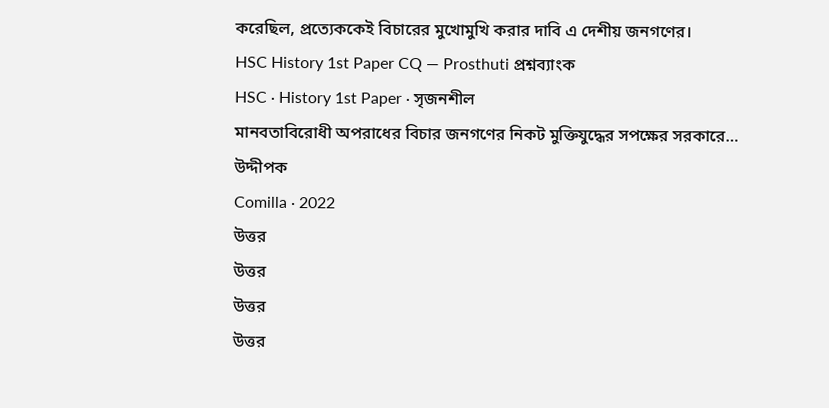করেছিল, প্রত্যেককেই বিচারের মুখোমুখি করার দাবি এ দেশীয় জনগণের।
HSC History 1st Paper CQ — Prosthuti প্রশ্নব্যাংক
HSC · History 1st Paper · সৃজনশীল
মানবতাবিরোধী অপরাধের বিচার জনগণের নিকট মুক্তিযুদ্ধের সপক্ষের সরকারে…
উদ্দীপক
Comilla · 2022
উত্তর
উত্তর
উত্তর
উত্তর